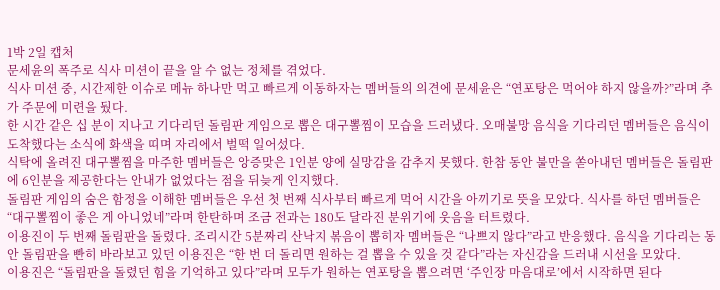1박 2일 캡처
문세윤의 폭주로 식사 미션이 끝을 알 수 없는 정체를 겪었다.
식사 미션 중, 시간제한 이슈로 메뉴 하나만 먹고 빠르게 이동하자는 멤버들의 의견에 문세윤은 “연포탕은 먹어야 하지 않을까?”라며 추가 주문에 미련을 뒀다.
한 시간 같은 십 분이 지나고 기다리던 돌림판 게임으로 뽑은 대구뽈찜이 모습을 드러냈다. 오매불망 음식을 기다리던 멤버들은 음식이 도착했다는 소식에 화색을 띠며 자리에서 벌떡 일어섰다.
식탁에 올려진 대구뽈찜을 마주한 멤버들은 앙증맞은 1인분 양에 실망감을 감추지 못했다. 한참 동안 불만을 쏟아내던 멤버들은 돌림판에 6인분을 제공한다는 안내가 없었다는 점을 뒤늦게 인지했다.
돌림판 게임의 숨은 함정을 이해한 멤버들은 우선 첫 번째 식사부터 빠르게 먹어 시간을 아끼기로 뜻을 모았다. 식사를 하던 멤버들은 “대구뽈찜이 좋은 게 아니었네”라며 한탄하며 조금 전과는 180도 달라진 분위기에 웃음을 터트렸다.
이용진이 두 번째 돌림판을 돌렸다. 조리시간 5분짜리 산낙지 볶음이 뽑히자 멤버들은 “나쁘지 않다”라고 반응했다. 음식을 기다리는 동안 돌림판을 빤히 바라보고 있던 이용진은 “한 번 더 돌리면 원하는 걸 뽑을 수 있을 것 같다”라는 자신감을 드러내 시선을 모았다.
이용진은 “돌림판을 돌렸던 힘을 기억하고 있다”라며 모두가 원하는 연포탕을 뽑으려면 ‘주인장 마음대로’에서 시작하면 된다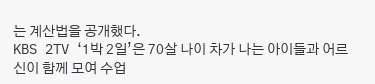는 계산법을 공개했다.
KBS 2TV ‘1박 2일’은 70살 나이 차가 나는 아이들과 어르신이 함께 모여 수업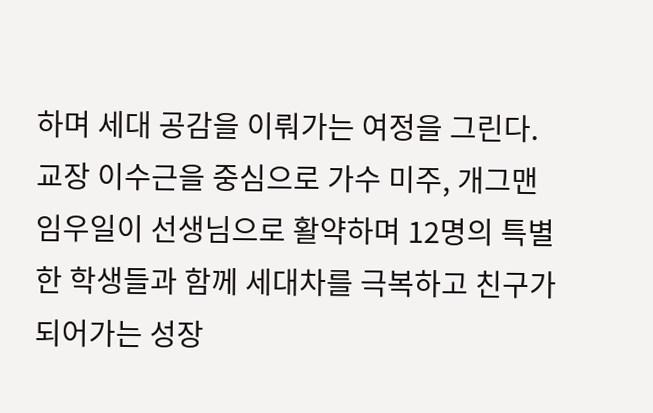하며 세대 공감을 이뤄가는 여정을 그린다. 교장 이수근을 중심으로 가수 미주, 개그맨 임우일이 선생님으로 활약하며 12명의 특별한 학생들과 함께 세대차를 극복하고 친구가 되어가는 성장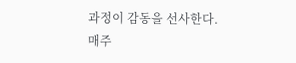과정이 감동을 선사한다.
매주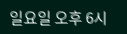일요일 오후 6시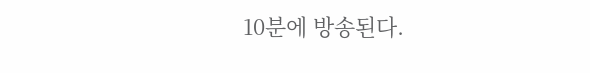10분에 방송된다.